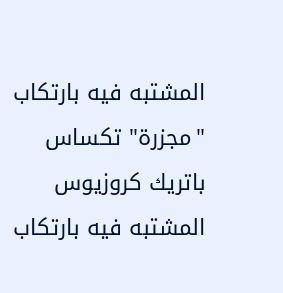المشتبه فيه بارتكاب "مجزرة" تكساس باتريك كروزيوس
المشتبه فيه بارتكاب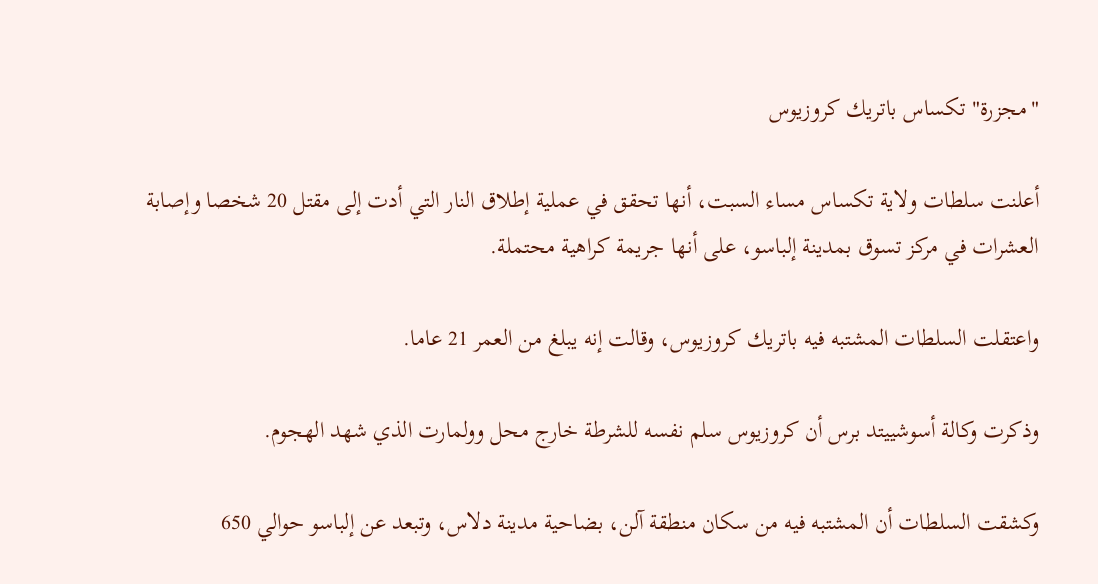"مجزرة" تكساس باتريك كروزيوس

أعلنت سلطات ولاية تكساس مساء السبت، أنها تحقق في عملية إطلاق النار التي أدت إلى مقتل 20 شخصا وإصابة العشرات في مركز تسوق بمدينة إلباسو، على أنها جريمة كراهية محتملة.

واعتقلت السلطات المشتبه فيه باتريك كروزيوس، وقالت إنه يبلغ من العمر 21 عاما.

وذكرت وكالة أسوشييتد برس أن كروزيوس سلم نفسه للشرطة خارج محل وولمارت الذي شهد الهجوم.

وكشقت السلطات أن المشتبه فيه من سكان منطقة آلن، بضاحية مدينة دلاس، وتبعد عن إلباسو حوالي 650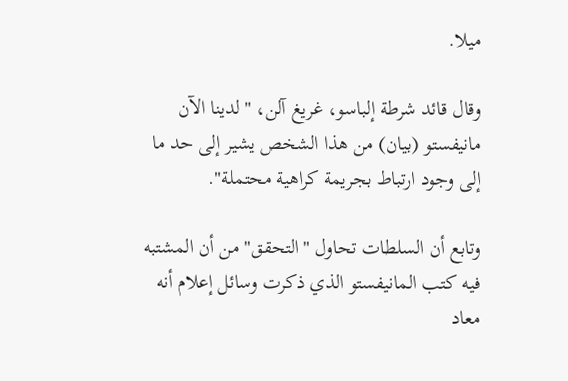ميلا.

وقال قائد شرطة إلباسو، غريغ آلن، "لدينا الآن مانيفستو (بيان) من هذا الشخص يشير إلى حد ما إلى وجود ارتباط بجريمة كراهية محتملة".

وتابع أن السلطات تحاول "التحقق" من أن المشتبه فيه كتب المانيفستو الذي ذكرت وسائل إعلام أنه معاد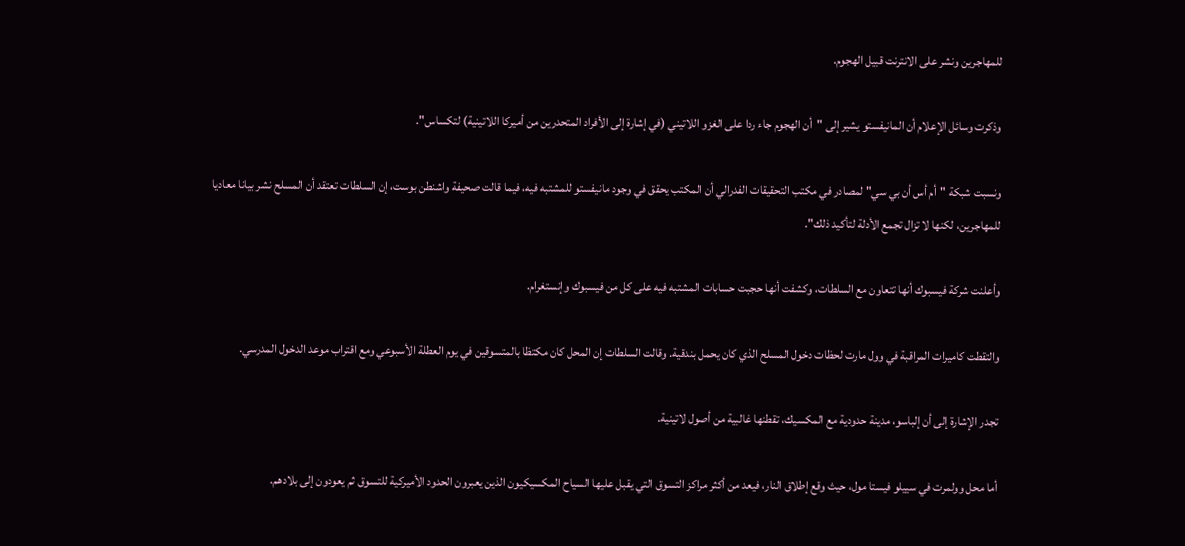للمهاجرين ونشر على الانترنت قبيل الهجوم.

وذكرت وسائل الإعلام أن المانيفستو يشير إلى "أن الهجوم جاء ردا على الغزو اللاتيني (في إشارة إلى الأفراد المتحدرين من أميركا اللاتينية) لتكساس".

ونسبت شبكة "أم أس أن بي سي" لمصادر في مكتب التحقيقات الفدرالي أن المكتب يحقق في وجود مانيفستو للمشتبه فيه، فيما قالت صحيفة واشنطن بوست، إن السلطات تعتقد أن المسلح نشر بيانا معاديا للمهاجرين، لكنها لا تزال تجمع الأدلة لتأكيد ذلك".

وأعلنت شركة فيسبوك أنها تتعاون مع السلطات، وكشفت أنها حجبت حسابات المشتبه فيه على كل من فيسبوك وإنستغرام.

والتقطت كاميرات المراقبة في وول مارت لحظات دخول المسلح الذي كان يحمل بندقية. وقالت السلطات إن المحل كان مكتظا بالمتسوقين في يوم العطلة الأسبوعي ومع اقتراب موعد الدخول المدرسي.

تجدر الإشارة إلى أن إلباسو، مدينة حدودية مع المكسيك، تقطنها غالبية من أصول لاتينية.

أما محل وولمرت في سييلو فيستا مول، حيث وقع إطلاق النار، فيعد من أكثر مراكز التسوق التي يقبل عليها السياح المكسيكيون الذين يعبرون الحدود الأميركية للتسوق ثم يعودون إلى بلادهم.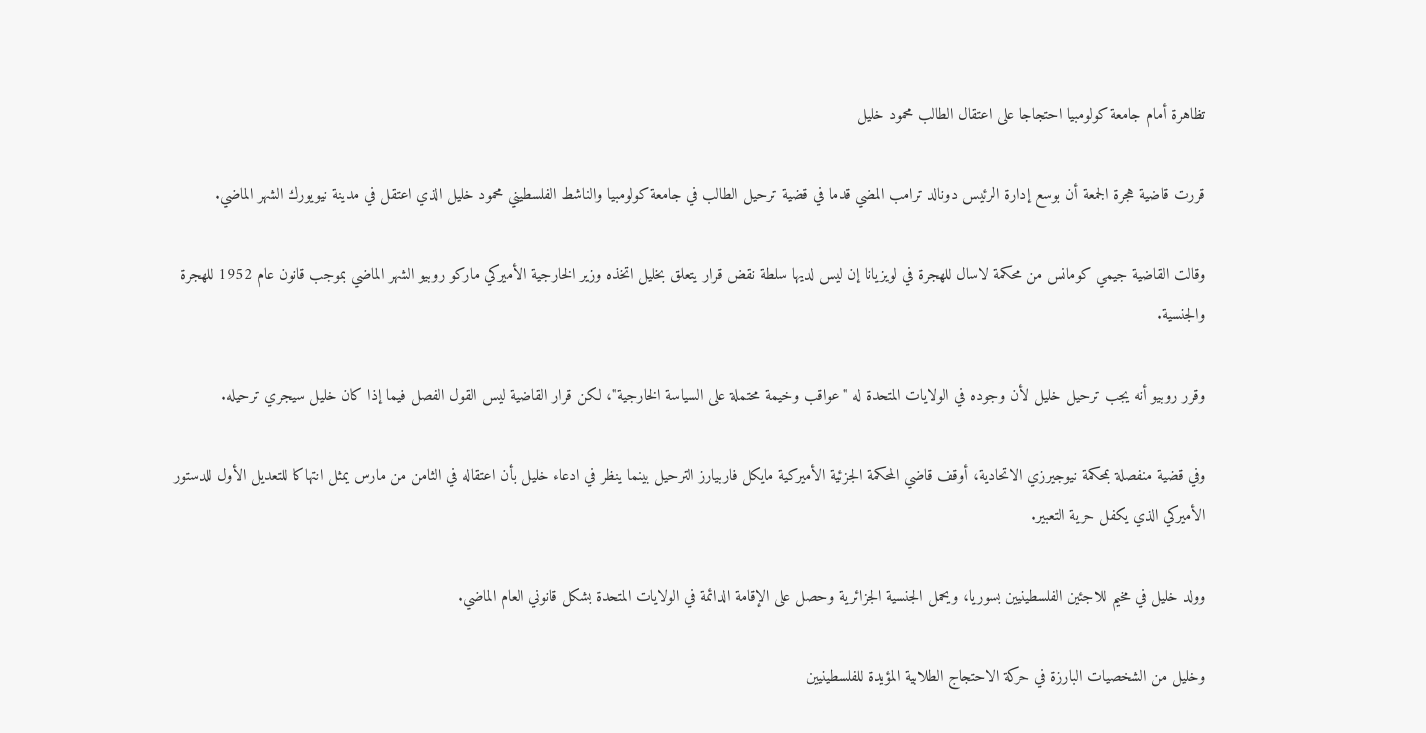تظاهرة أمام جامعة كولومبيا احتجاجا على اعتقال الطالب محمود خليل

قررت قاضية هجرة الجمعة أن بوسع إدارة الرئيس دونالد ترامب المضي قدما في قضية ترحيل الطالب في جامعة كولومبيا والناشط الفلسطيني محمود خليل الذي اعتقل في مدينة نيويورك الشهر الماضي.

وقالت القاضية جيمي كومانس من محكمة لاسال للهجرة في لويزيانا إن ليس لديها سلطة نقض قرار يتعلق بخليل اتخذه وزير الخارجية الأميركي ماركو روبيو الشهر الماضي بموجب قانون عام 1952 للهجرة والجنسية.

وقرر روبيو أنه يجب ترحيل خليل لأن وجوده في الولايات المتحدة له "عواقب وخيمة محتملة على السياسة الخارجية"، لكن قرار القاضية ليس القول الفصل فيما إذا كان خليل سيجري ترحيله.

وفي قضية منفصلة بمحكمة نيوجيرزي الاتحادية، أوقف قاضي المحكمة الجزئية الأميركية مايكل فاربيارز الترحيل بينما ينظر في ادعاء خليل بأن اعتقاله في الثامن من مارس يمثل انتهاكا للتعديل الأول للدستور الأميركي الذي يكفل حرية التعبير.

وولد خليل في مخيم للاجئين الفلسطينيين بسوريا، ويحمل الجنسية الجزائرية وحصل على الإقامة الدائمة في الولايات المتحدة بشكل قانوني العام الماضي.

وخليل من الشخصيات البارزة في حركة الاحتجاج الطلابية المؤيدة للفلسطينيين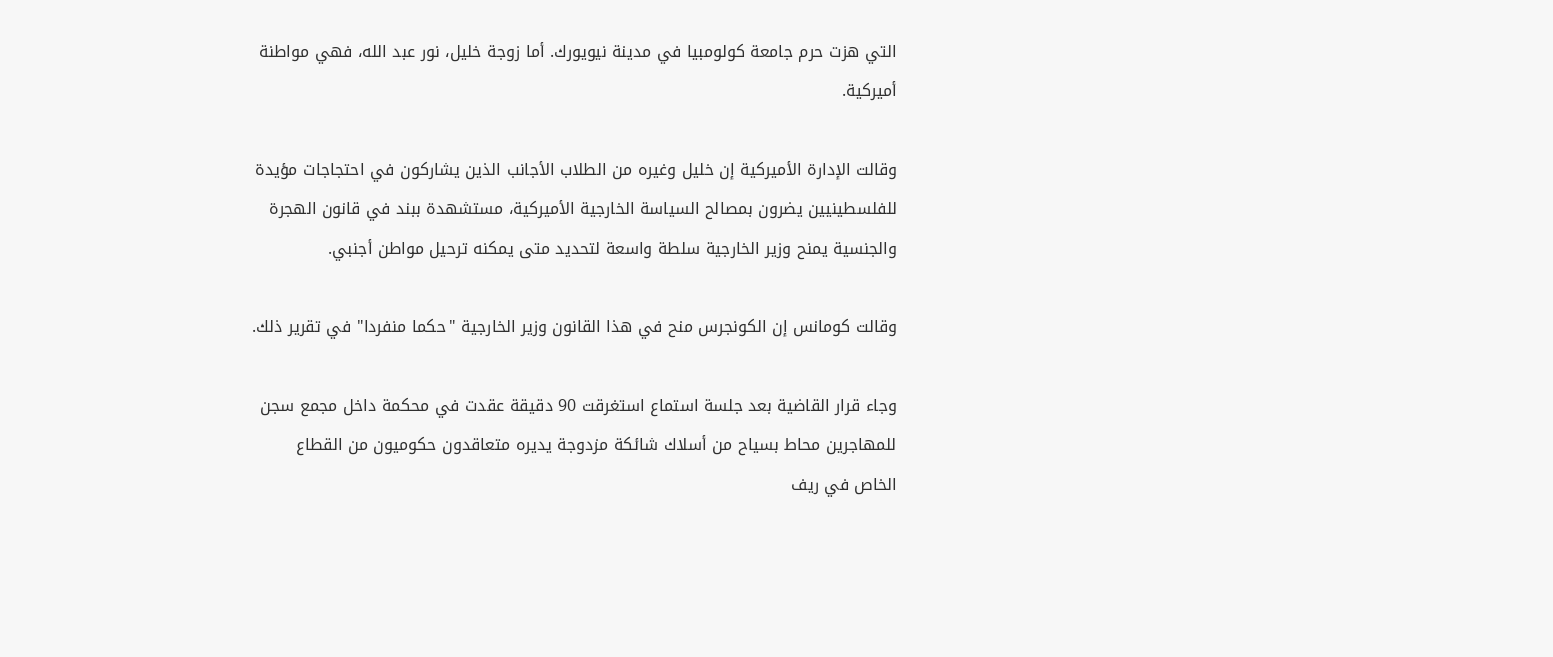التي هزت حرم جامعة كولومبيا في مدينة نيويورك. أما زوجة خليل، نور عبد الله، فهي مواطنة أميركية.

وقالت الإدارة الأميركية إن خليل وغيره من الطلاب الأجانب الذين يشاركون في احتجاجات مؤيدة للفلسطينيين يضرون بمصالح السياسة الخارجية الأميركية، مستشهدة ببند في قانون الهجرة والجنسية يمنح وزير الخارجية سلطة واسعة لتحديد متى يمكنه ترحيل مواطن أجنبي.

وقالت كومانس إن الكونجرس منح في هذا القانون وزير الخارجية "حكما منفردا" في تقرير ذلك.

وجاء قرار القاضية بعد جلسة استماع استغرقت 90 دقيقة عقدت في محكمة داخل مجمع سجن للمهاجرين محاط بسياح من أسلاك شائكة مزدوجة يديره متعاقدون حكوميون من القطاع الخاص في ريف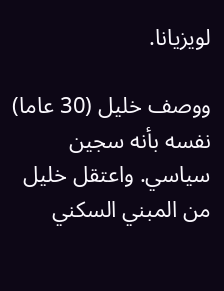لويزيانا.

ووصف خليل (30 عاما) نفسه بأنه سجين سياسي. واعتقل خليل من المبني السكني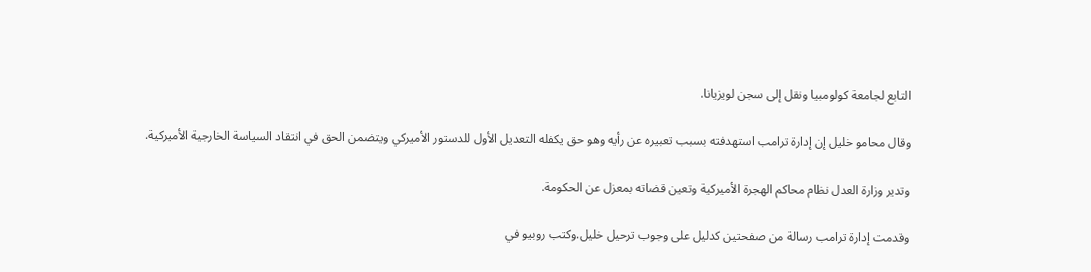التابع لجامعة كولومبيا ونقل إلى سجن لويزيانا.

وقال محامو خليل إن إدارة ترامب استهدفته بسبب تعبيره عن رأيه وهو حق يكفله التعديل الأول للدستور الأميركي ويتضمن الحق في انتقاد السياسة الخارجية الأميركية.

وتدير وزارة العدل نظام محاكم الهجرة الأميركية وتعين قضاته بمعزل عن الحكومة.

وقدمت إدارة ترامب رسالة من صفحتين كدليل على وجوب ترحيل خليل.وكتب روبيو في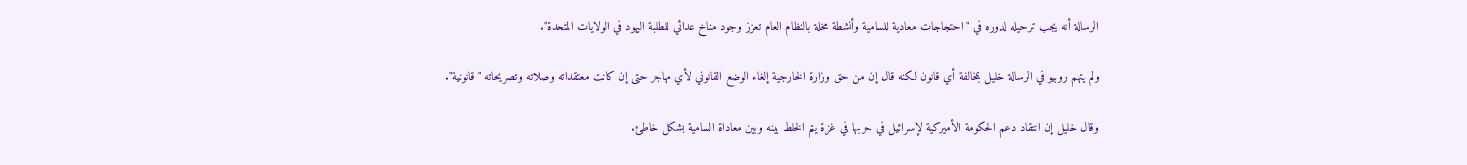الرسالة أنه يجب ترحيله لدوره في "احتجاجات معادية للسامية وأنشطة مخلة بالنظام العام تعزز وجود مناخ عدائي للطلبة اليهود في الولايات المتحدة".

ولم يتهم روبيو في الرسالة خليل بمخالفة أي قانون لكنه قال إن من حق وزارة الخارجية إلغاء الوضع القانوني لأي مهاجر حتى إن كانت معتقداته وصلاته وتصريحاته "قانونية".

وقال خليل إن انتقاد دعم الحكومة الأميركية لإسرائيل في حربها في غزة يتم الخلط بينه وبين معاداة السامية بشكل خاطئ.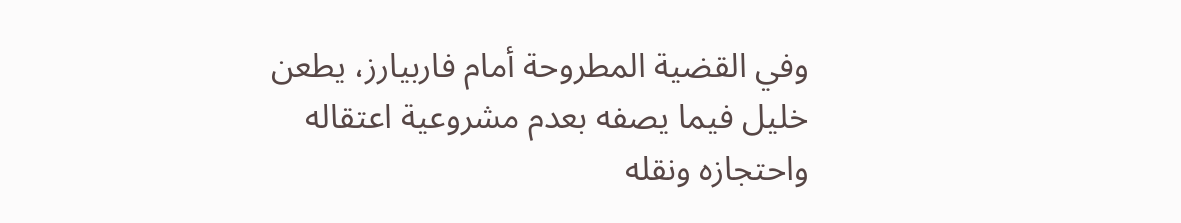وفي القضية المطروحة أمام فاربيارز، يطعن خليل فيما يصفه بعدم مشروعية اعتقاله واحتجازه ونقله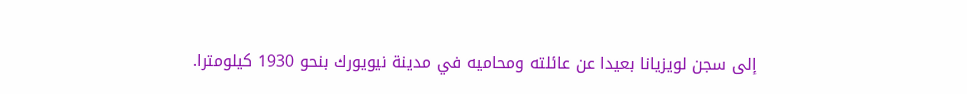إلى سجن لويزيانا بعيدا عن عائلته ومحاميه في مدينة نيويورك بنحو 1930 كيلومترا.